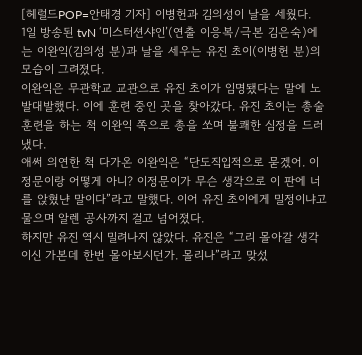[헤럴드POP=안태경 기자] 이병헌과 김의성이 날을 세웠다.
1일 방송된 tvN ‘미스터션샤인’(연출 이응복/극본 김은숙)에는 이완익(김의성 분)과 날을 세우는 유진 초이(이병헌 분)의 모습이 그려졌다.
이완익은 무관학교 교관으로 유진 초이가 임명됐다는 말에 노발대발했다. 이에 훈련 중인 곳을 찾아갔다. 유진 초이는 총술 훈련을 하는 척 이완익 쪽으로 총을 쏘며 불쾌한 심정을 드러냈다.
애써 의연한 척 다가온 이완익은 “단도직입적으로 묻겠어. 이정문이랑 어떻게 아니? 이정문이가 무슨 생각으로 이 판에 너를 앉혔냔 말이다”라고 말했다. 이어 유진 초이에게 밀정이냐고 물으며 알렌 공사까지 걸고 넘어졌다.
하지만 유진 역시 밀려나지 않았다. 유진은 “그리 몰아갈 생각이신 가본데 한번 몰아보시던가. 몰리나”라고 맞섰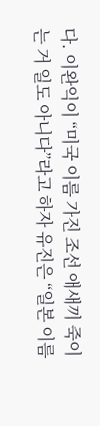다. 이완익이 “미국 이름 가진 조선 애새끼 죽이는 거 일도 아니다”라고 하자 유진은 “일본 이름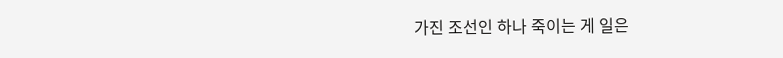가진 조선인 하나 죽이는 게 일은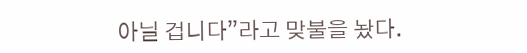아닐 겁니다”라고 맞불을 놨다.